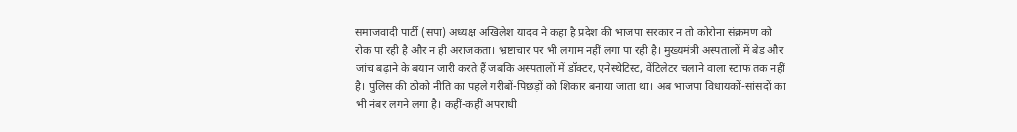समाजवादी पार्टी (सपा) अध्यक्ष अखिलेश यादव ने कहा है प्रदेश की भाजपा सरकार न तो कोरोना संक्रमण को रोक पा रही है और न ही अराजकता। भ्रष्टाचार पर भी लगाम नहीं लगा पा रही है। मुख्यमंत्री अस्पतालों में बेड और जांच बढ़ाने के बयान जारी करते हैं जबकि अस्पतालों में डॉक्टर, एनेस्थेटिस्ट, वेंटिलेटर चलाने वाला स्टाफ तक नहीं है। पुलिस की ठोको नीति का पहले गरीबों-पिछड़ों को शिकार बनाया जाता था। अब भाजपा विधायकों-सांसदों का भी नंबर लगने लगा है। कहीं-कहीं अपराधी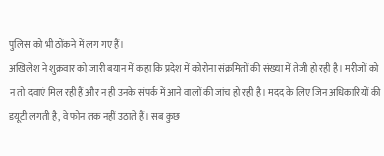पुलिस को भी ठोंकने में लग गए हैं।
अखिलेश ने शुक्रवार को जारी बयान में कहा कि प्रदेश में कोरोना संक्रमितों की संख्या में तेजी हो रही है। मरीजों को न तो दवाएं मिल रही हैं और न ही उनके संपर्क में आने वालों की जांच हो रही है। मदद के लिए जिन अधिकारियों की डयूटी लगती है, वे फोन तक नहीं उठाते हैं। सब कुछ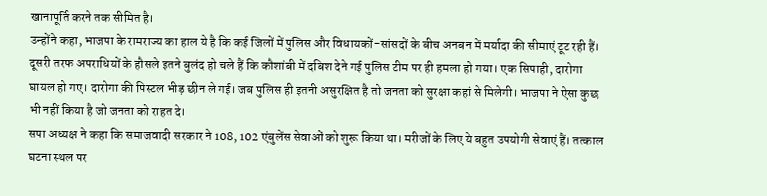खानापूर्ति करने तक सीमित है।
उन्होंने कहा, भाजपा के रामराज्य का हाल ये है कि कई जिलों में पुलिस और विधायकों-सांसदों के बीच अनबन में मर्यादा की सीमाएं टूट रही हैं। दूसरी तरफ अपराधियों के हौसले इतने बुलंद हो चले हैं कि कौशांबी में दबिश देने गई पुलिस टीम पर ही हमला हो गया। एक सिपाही, दारोगा घायल हो गए। दारोगा की पिस्टल भीड़ छीन ले गई। जब पुलिस ही इतनी असुरक्षित है तो जनता को सुरक्षा कहां से मिलेगी। भाजपा ने ऐसा कुछ भी नहीं किया है जो जनता को राहत दे।
सपा अध्यक्ष ने कहा कि समाजवादी सरकार ने 108, 102 एंबुलेंस सेवाओं को शुरू किया था। मरीजों के लिए ये बहुत उपयोगी सेवाएं हैं। तत्काल घटना स्थल पर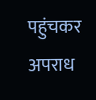पहुंचकर अपराध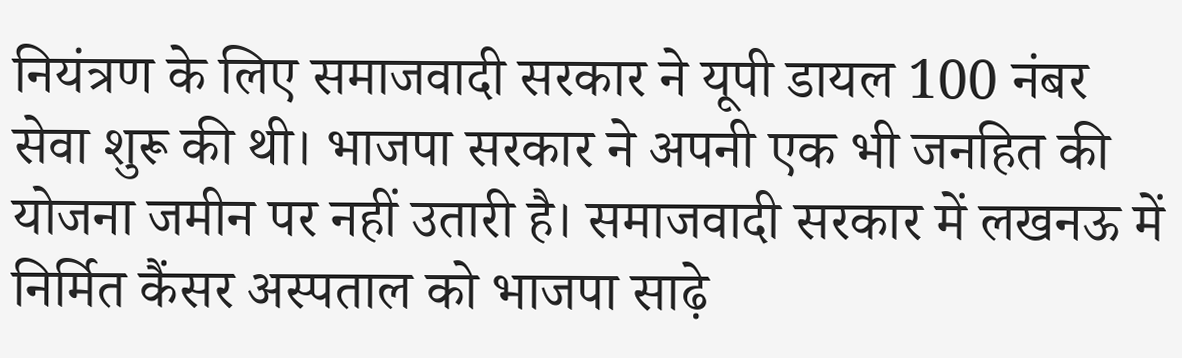नियंत्रण के लिए समाजवादी सरकार ने यूपी डायल 100 नंबर सेवा शुरू की थी। भाजपा सरकार ने अपनी एक भी जनहित की योजना जमीन पर नहीं उतारी है। समाजवादी सरकार में लखनऊ में निर्मित कैंसर अस्पताल को भाजपा साढ़े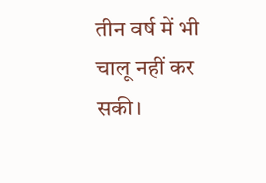तीन वर्ष में भी चालू नहीं कर सकी।